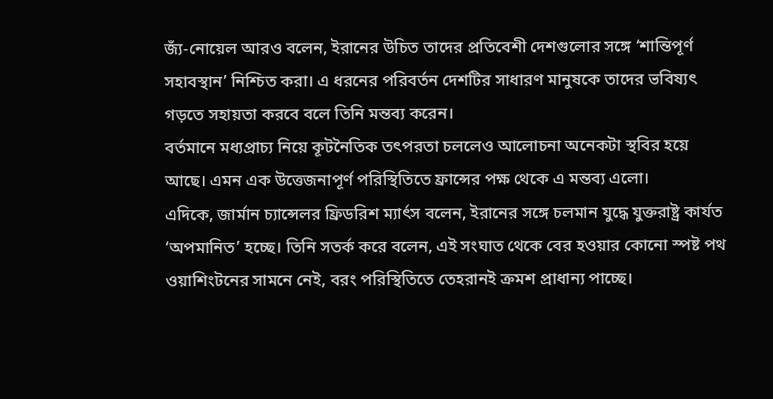জ্যঁ-নোয়েল আরও বলেন, ইরানের উচিত তাদের প্রতিবেশী দেশগুলোর সঙ্গে ‘শান্তিপূর্ণ সহাবস্থান’ নিশ্চিত করা। এ ধরনের পরিবর্তন দেশটির সাধারণ মানুষকে তাদের ভবিষ্যৎ গড়তে সহায়তা করবে বলে তিনি মন্তব্য করেন।
বর্তমানে মধ্যপ্রাচ্য নিয়ে কূটনৈতিক তৎপরতা চললেও আলোচনা অনেকটা স্থবির হয়ে আছে। এমন এক উত্তেজনাপূর্ণ পরিস্থিতিতে ফ্রান্সের পক্ষ থেকে এ মন্তব্য এলো।
এদিকে, জার্মান চ্যান্সেলর ফ্রিডরিশ ম্যার্ৎস বলেন, ইরানের সঙ্গে চলমান যুদ্ধে যুক্তরাষ্ট্র কার্যত ‘অপমানিত’ হচ্ছে। তিনি সতর্ক করে বলেন, এই সংঘাত থেকে বের হওয়ার কোনো স্পষ্ট পথ ওয়াশিংটনের সামনে নেই, বরং পরিস্থিতিতে তেহরানই ক্রমশ প্রাধান্য পাচ্ছে।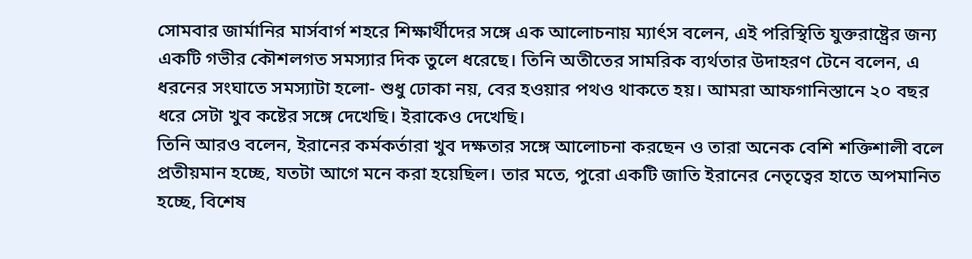সোমবার জার্মানির মার্সবার্গ শহরে শিক্ষার্থীদের সঙ্গে এক আলোচনায় ম্যার্ৎস বলেন, এই পরিস্থিতি যুক্তরাষ্ট্রের জন্য একটি গভীর কৌশলগত সমস্যার দিক তুলে ধরেছে। তিনি অতীতের সামরিক ব্যর্থতার উদাহরণ টেনে বলেন, এ ধরনের সংঘাতে সমস্যাটা হলো- শুধু ঢোকা নয়, বের হওয়ার পথও থাকতে হয়। আমরা আফগানিস্তানে ২০ বছর ধরে সেটা খুব কষ্টের সঙ্গে দেখেছি। ইরাকেও দেখেছি।
তিনি আরও বলেন, ইরানের কর্মকর্তারা খুব দক্ষতার সঙ্গে আলোচনা করছেন ও তারা অনেক বেশি শক্তিশালী বলে প্রতীয়মান হচ্ছে, যতটা আগে মনে করা হয়েছিল। তার মতে, পুরো একটি জাতি ইরানের নেতৃত্বের হাতে অপমানিত হচ্ছে, বিশেষ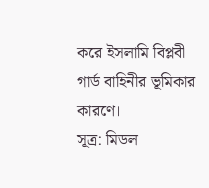করে ইসলামি বিপ্লবী গার্ড বাহিনীর ভূমিকার কারণে।
সূত্র: মিডল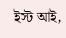ইস্ট আই,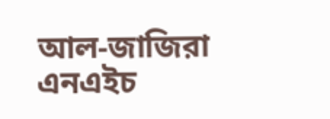আল-জাজিরা
এনএইচ